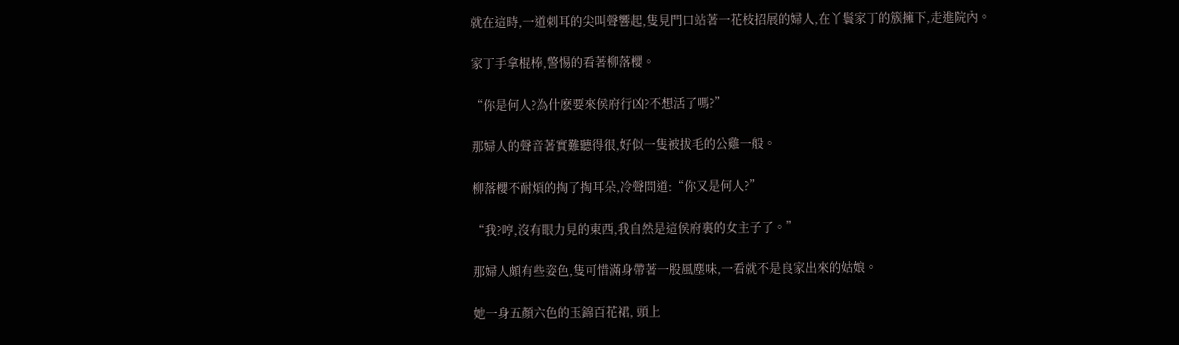就在這時,一道刺耳的尖叫聲響起,隻見門口站著一花枝招展的婦人,在丫鬟家丁的簇擁下,走進院內。

家丁手拿棍棒,警惕的看著柳落櫻。

“你是何人?為什麽要來侯府行凶?不想活了嗎?”

那婦人的聲音著實難聽得很,好似一隻被拔毛的公雞一般。

柳落櫻不耐煩的掏了掏耳朵,冷聲問道:“你又是何人?”

“我?哼,沒有眼力見的東西,我自然是這侯府裏的女主子了。”

那婦人頗有些姿色,隻可惜滿身帶著一股風塵味,一看就不是良家出來的姑娘。

她一身五顏六色的玉錦百花裙, 頭上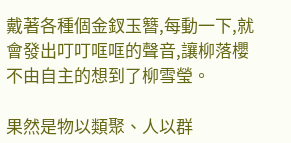戴著各種個金釵玉簪,每動一下,就會發出叮叮哐哐的聲音,讓柳落櫻不由自主的想到了柳雪瑩。

果然是物以類聚、人以群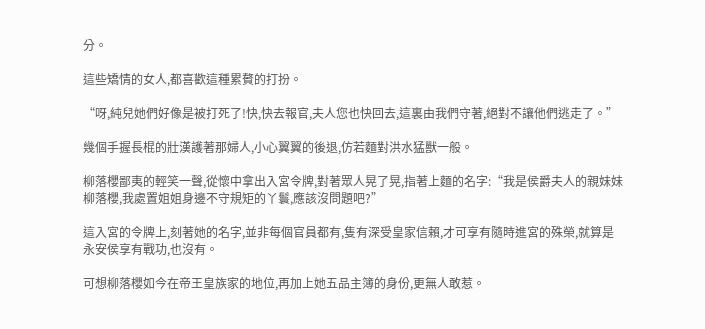分。

這些矯情的女人,都喜歡這種累贅的打扮。

“呀,純兒她們好像是被打死了!快,快去報官,夫人您也快回去,這裏由我們守著,絕對不讓他們逃走了。”

幾個手握長棍的壯漢護著那婦人,小心翼翼的後退,仿若麵對洪水猛獸一般。

柳落櫻鄙夷的輕笑一聲,從懷中拿出入宮令牌,對著眾人晃了晃,指著上麵的名字:“我是侯爵夫人的親妹妹柳落櫻,我處置姐姐身邊不守規矩的丫鬟,應該沒問題吧?”

這入宮的令牌上,刻著她的名字,並非每個官員都有,隻有深受皇家信賴,才可享有隨時進宮的殊榮,就算是永安侯享有戰功,也沒有。

可想柳落櫻如今在帝王皇族家的地位,再加上她五品主簿的身份,更無人敢惹。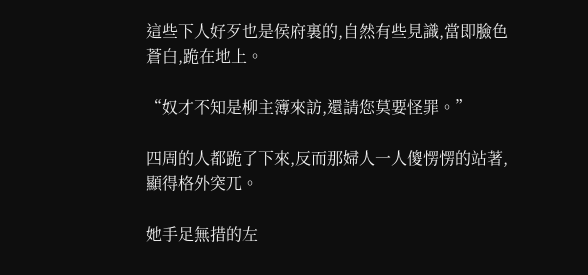這些下人好歹也是侯府裏的,自然有些見識,當即臉色蒼白,跪在地上。

“奴才不知是柳主簿來訪,還請您莫要怪罪。”

四周的人都跪了下來,反而那婦人一人傻愣愣的站著,顯得格外突兀。

她手足無措的左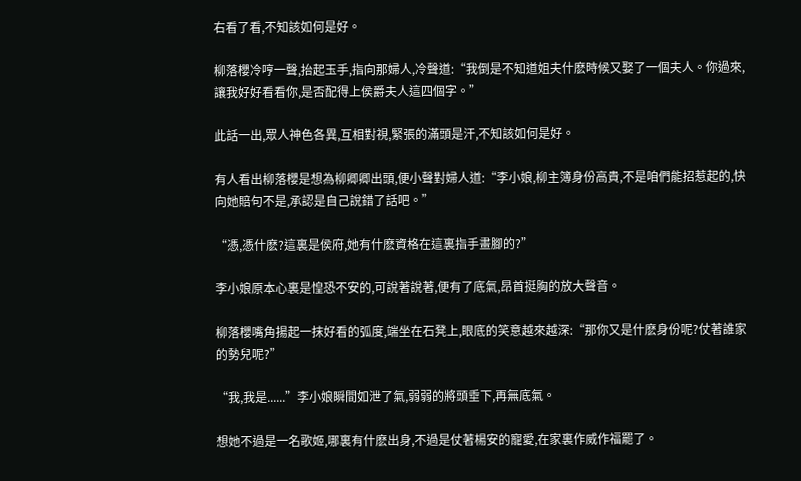右看了看,不知該如何是好。

柳落櫻冷哼一聲,抬起玉手,指向那婦人,冷聲道:“我倒是不知道姐夫什麽時候又娶了一個夫人。你過來,讓我好好看看你,是否配得上侯爵夫人這四個字。”

此話一出,眾人神色各異,互相對視,緊張的滿頭是汗,不知該如何是好。

有人看出柳落櫻是想為柳卿卿出頭,便小聲對婦人道:“李小娘,柳主簿身份高貴,不是咱們能招惹起的,快向她賠句不是,承認是自己說錯了話吧。”

“憑,憑什麽?這裏是侯府,她有什麽資格在這裏指手畫腳的?”

李小娘原本心裏是惶恐不安的,可說著說著,便有了底氣,昂首挺胸的放大聲音。

柳落櫻嘴角揚起一抹好看的弧度,端坐在石凳上,眼底的笑意越來越深:“那你又是什麽身份呢?仗著誰家的勢兒呢?”

“我,我是......”李小娘瞬間如泄了氣,弱弱的將頭垂下,再無底氣。

想她不過是一名歌姬,哪裏有什麽出身,不過是仗著楊安的寵愛,在家裏作威作福罷了。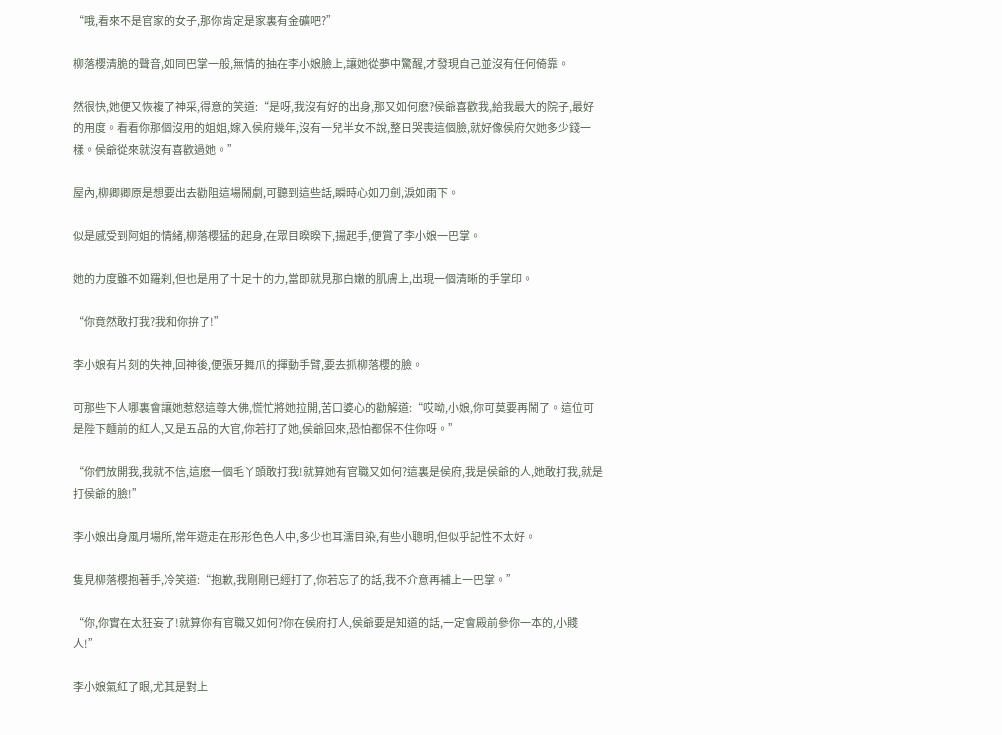“哦,看來不是官家的女子,那你肯定是家裏有金礦吧?”

柳落櫻清脆的聲音,如同巴掌一般,無情的抽在李小娘臉上,讓她從夢中驚醒,才發現自己並沒有任何倚靠。

然很快,她便又恢複了神采,得意的笑道:“是呀,我沒有好的出身,那又如何麽?侯爺喜歡我,給我最大的院子,最好的用度。看看你那個沒用的姐姐,嫁入侯府幾年,沒有一兒半女不說,整日哭喪這個臉,就好像侯府欠她多少錢一樣。侯爺從來就沒有喜歡過她。”

屋內,柳卿卿原是想要出去勸阻這場鬧劇,可聽到這些話,瞬時心如刀劍,淚如雨下。

似是感受到阿姐的情緒,柳落櫻猛的起身,在眾目睽睽下,揚起手,便賞了李小娘一巴掌。

她的力度雖不如羅刹,但也是用了十足十的力,當即就見那白嫩的肌膚上,出現一個清晰的手掌印。

“你竟然敢打我?我和你拚了!”

李小娘有片刻的失神,回神後,便張牙舞爪的揮動手臂,要去抓柳落櫻的臉。

可那些下人哪裏會讓她惹怒這尊大佛,慌忙將她拉開,苦口婆心的勸解道:“哎呦,小娘,你可莫要再鬧了。這位可是陛下麵前的紅人,又是五品的大官,你若打了她,侯爺回來,恐怕都保不住你呀。”

“你們放開我,我就不信,這麽一個毛丫頭敢打我!就算她有官職又如何?這裏是侯府,我是侯爺的人,她敢打我,就是打侯爺的臉!”

李小娘出身風月場所,常年遊走在形形色色人中,多少也耳濡目染,有些小聰明,但似乎記性不太好。

隻見柳落櫻抱著手,冷笑道:“抱歉,我剛剛已經打了,你若忘了的話,我不介意再補上一巴掌。”

“你,你實在太狂妄了!就算你有官職又如何?你在侯府打人,侯爺要是知道的話,一定會殿前參你一本的,小賤人!”

李小娘氣紅了眼,尤其是對上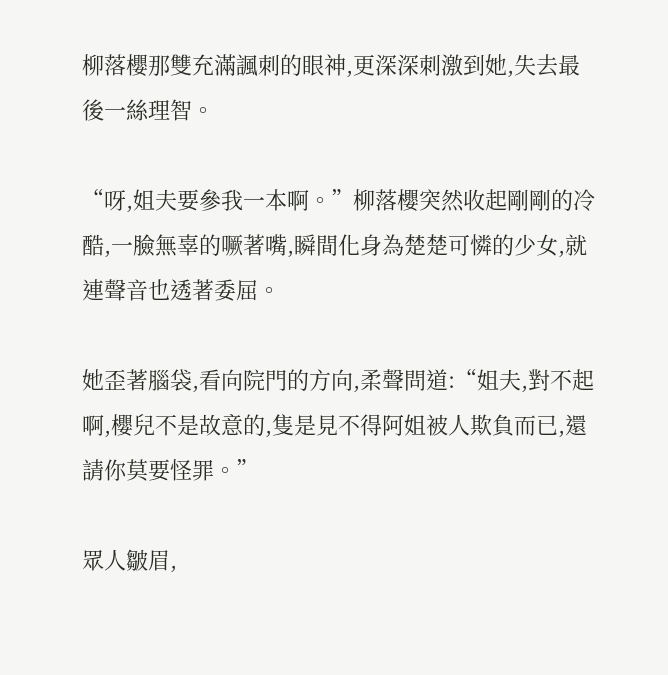柳落櫻那雙充滿諷刺的眼神,更深深刺激到她,失去最後一絲理智。

“呀,姐夫要參我一本啊。”柳落櫻突然收起剛剛的冷酷,一臉無辜的噘著嘴,瞬間化身為楚楚可憐的少女,就連聲音也透著委屈。

她歪著腦袋,看向院門的方向,柔聲問道:“姐夫,對不起啊,櫻兒不是故意的,隻是見不得阿姐被人欺負而已,還請你莫要怪罪。”

眾人皺眉,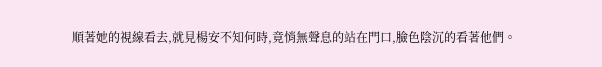順著她的視線看去,就見楊安不知何時,竟悄無聲息的站在門口,臉色陰沉的看著他們。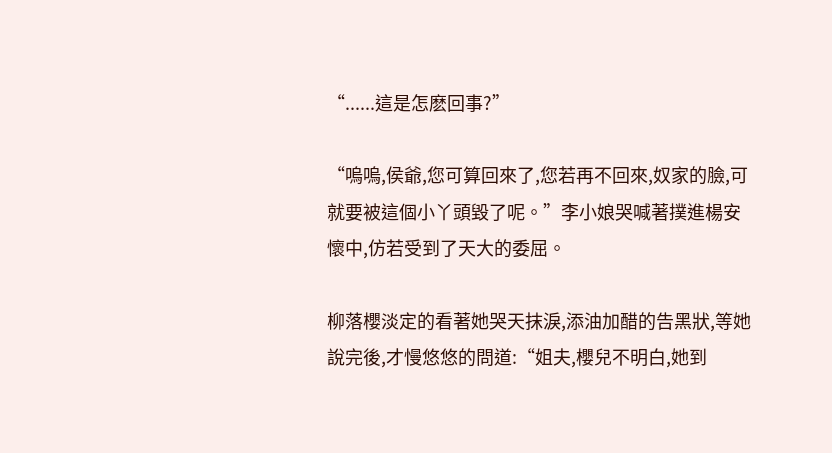“......這是怎麽回事?”

“嗚嗚,侯爺,您可算回來了,您若再不回來,奴家的臉,可就要被這個小丫頭毀了呢。”李小娘哭喊著撲進楊安懷中,仿若受到了天大的委屈。

柳落櫻淡定的看著她哭天抹淚,添油加醋的告黑狀,等她說完後,才慢悠悠的問道:“姐夫,櫻兒不明白,她到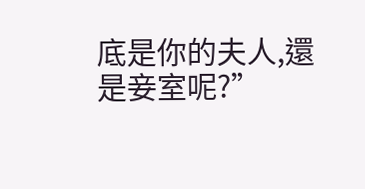底是你的夫人,還是妾室呢?”